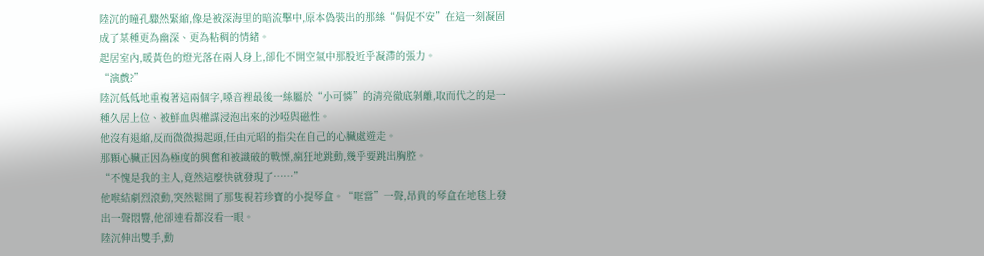陸沉的瞳孔驟然緊縮,像是被深海里的暗流擊中,原本偽裝出的那絲“侷促不安”在這一刻凝固成了某種更為幽深、更為粘稠的情緒。
起居室內,暖黃色的燈光落在兩人身上,卻化不開空氣中那股近乎凝滯的張力。
“演戲?”
陸沉低低地重複著這兩個字,嗓音裡最後一絲屬於“小可憐”的清亮徹底剝離,取而代之的是一種久居上位、被鮮血與權謀浸泡出來的沙啞與磁性。
他沒有退縮,反而微微揚起頭,任由元昭的指尖在自己的心臟處遊走。
那顆心臟正因為極度的興奮和被識破的戰慄,瘋狂地跳動,幾乎要跳出胸腔。
“不愧是我的主人,竟然這麼快就發現了……”
他喉結劇烈滾動,突然鬆開了那隻視若珍寶的小提琴盒。“哐當”一聲,昂貴的琴盒在地毯上發出一聲悶響,他卻連看都沒看一眼。
陸沉伸出雙手,動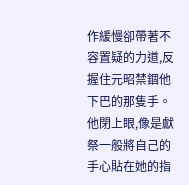作緩慢卻帶著不容置疑的力道,反握住元昭禁錮他下巴的那隻手。
他閉上眼,像是獻祭一般將自己的手心貼在她的指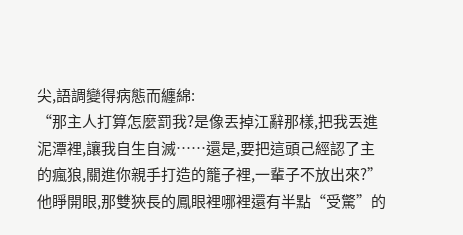尖,語調變得病態而纏綿:
“那主人打算怎麼罰我?是像丟掉江辭那樣,把我丟進泥潭裡,讓我自生自滅……還是,要把這頭己經認了主的瘋狼,關進你親手打造的籠子裡,一輩子不放出來?”
他睜開眼,那雙狹長的鳳眼裡哪裡還有半點“受驚”的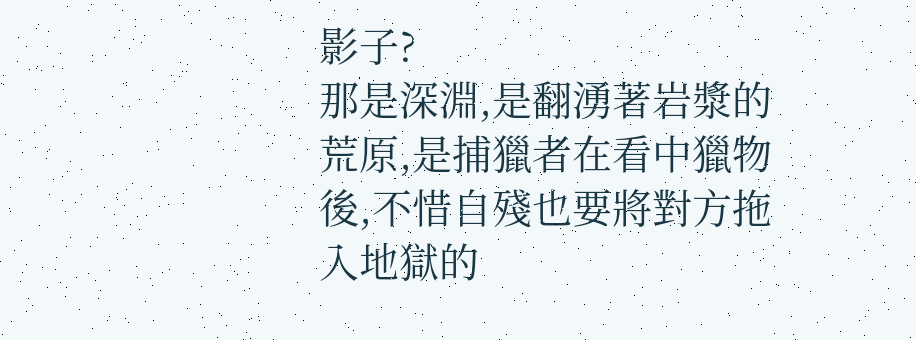影子?
那是深淵,是翻湧著岩漿的荒原,是捕獵者在看中獵物後,不惜自殘也要將對方拖入地獄的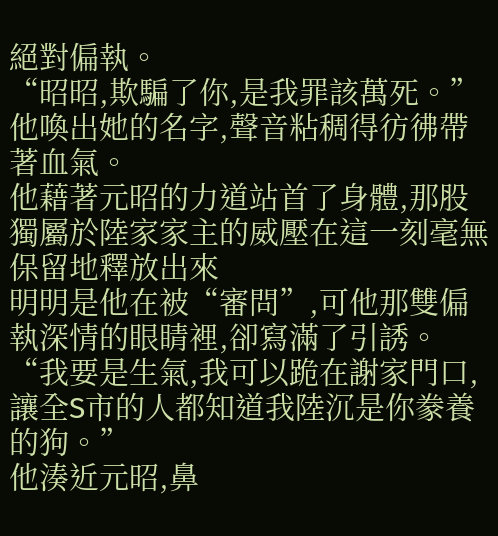絕對偏執。
“昭昭,欺騙了你,是我罪該萬死。”
他喚出她的名字,聲音粘稠得彷彿帶著血氣。
他藉著元昭的力道站首了身體,那股獨屬於陸家家主的威壓在這一刻毫無保留地釋放出來
明明是他在被“審問”,可他那雙偏執深情的眼睛裡,卻寫滿了引誘。
“我要是生氣,我可以跪在謝家門口,讓全S市的人都知道我陸沉是你豢養的狗。”
他湊近元昭,鼻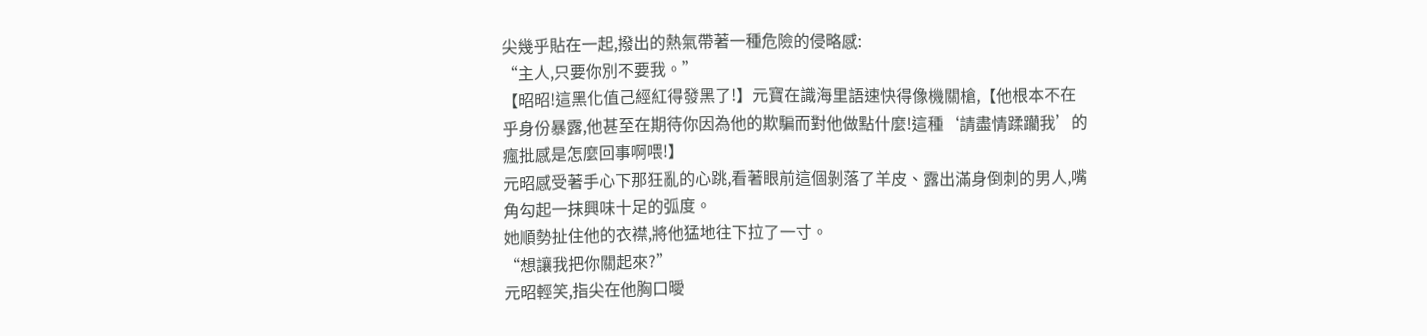尖幾乎貼在一起,撥出的熱氣帶著一種危險的侵略感:
“主人,只要你別不要我。”
【昭昭!這黑化值己經紅得發黑了!】元寶在識海里語速快得像機關槍,【他根本不在乎身份暴露,他甚至在期待你因為他的欺騙而對他做點什麼!這種‘請盡情蹂躪我’的瘋批感是怎麼回事啊喂!】
元昭感受著手心下那狂亂的心跳,看著眼前這個剝落了羊皮、露出滿身倒刺的男人,嘴角勾起一抹興味十足的弧度。
她順勢扯住他的衣襟,將他猛地往下拉了一寸。
“想讓我把你關起來?”
元昭輕笑,指尖在他胸口曖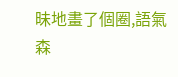昧地畫了個圈,語氣森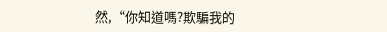然,“你知道嗎?欺騙我的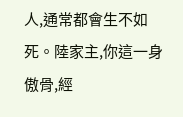人,通常都會生不如死。陸家主,你這一身傲骨,經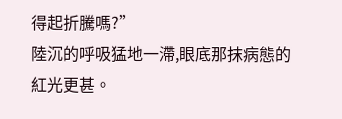得起折騰嗎?”
陸沉的呼吸猛地一滯,眼底那抹病態的紅光更甚。